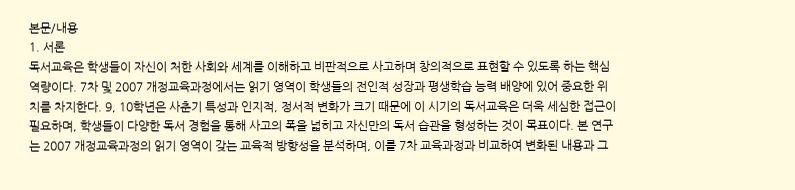본문/내용
1. 서론
독서교육은 학생들이 자신이 처한 사회와 세계를 이해하고 비판적으로 사고하며 창의적으로 표현할 수 있도록 하는 핵심 역량이다. 7차 및 2007 개정교육과정에서는 읽기 영역이 학생들의 전인적 성장과 평생학습 능력 배양에 있어 중요한 위치를 차지한다. 9, 10학년은 사춘기 특성과 인지적, 정서적 변화가 크기 때문에 이 시기의 독서교육은 더욱 세심한 접근이 필요하며, 학생들이 다양한 독서 경험을 통해 사고의 폭을 넓히고 자신만의 독서 습관을 형성하는 것이 목표이다. 본 연구는 2007 개정교육과정의 읽기 영역이 갖는 교육적 방향성을 분석하며, 이를 7차 교육과정과 비교하여 변화된 내용과 그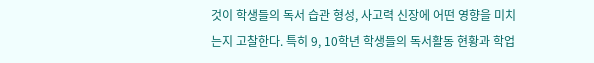것이 학생들의 독서 습관 형성, 사고력 신장에 어떤 영향을 미치는지 고찰한다. 특히 9, 10학년 학생들의 독서활동 현황과 학업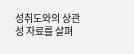성취도와의 상관성 자료를 살펴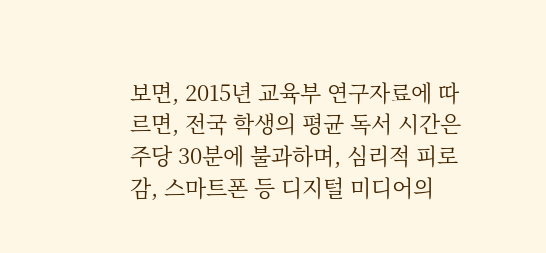보면, 2015년 교육부 연구자료에 따르면, 전국 학생의 평균 독서 시간은 주당 30분에 불과하며, 심리적 피로감, 스마트폰 등 디지털 미디어의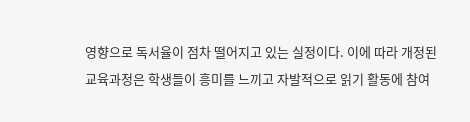영향으로 독서율이 점차 떨어지고 있는 실정이다. 이에 따라 개정된 교육과정은 학생들이 흥미를 느끼고 자발적으로 읽기 활동에 참여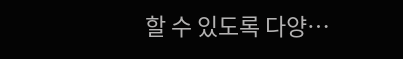할 수 있도록 다양…